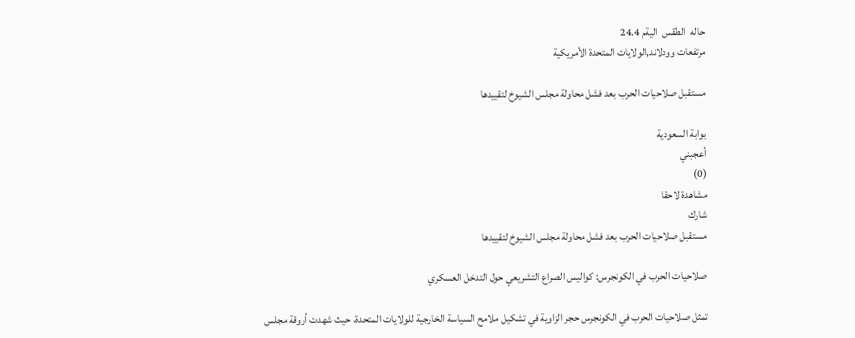حاله  الطقس  اليةم 24.4
مرتفعات وودلاند,الولايات المتحدة الأمريكية

مستقبل صلاحيات الحرب بعد فشل محاولة مجلس الشيوخ لتقييدها

بوابة السعودية
أعجبني
(0)
مشاهدة لاحقا
شارك
مستقبل صلاحيات الحرب بعد فشل محاولة مجلس الشيوخ لتقييدها

صلاحيات الحرب في الكونجرس: كواليس الصراع التشريعي حول التدخل العسكري

تمثل صلاحيات الحرب في الكونجرس حجر الزاوية في تشكيل ملامح السياسة الخارجية للولايات المتحدة، حيث شهدت أروقة مجلس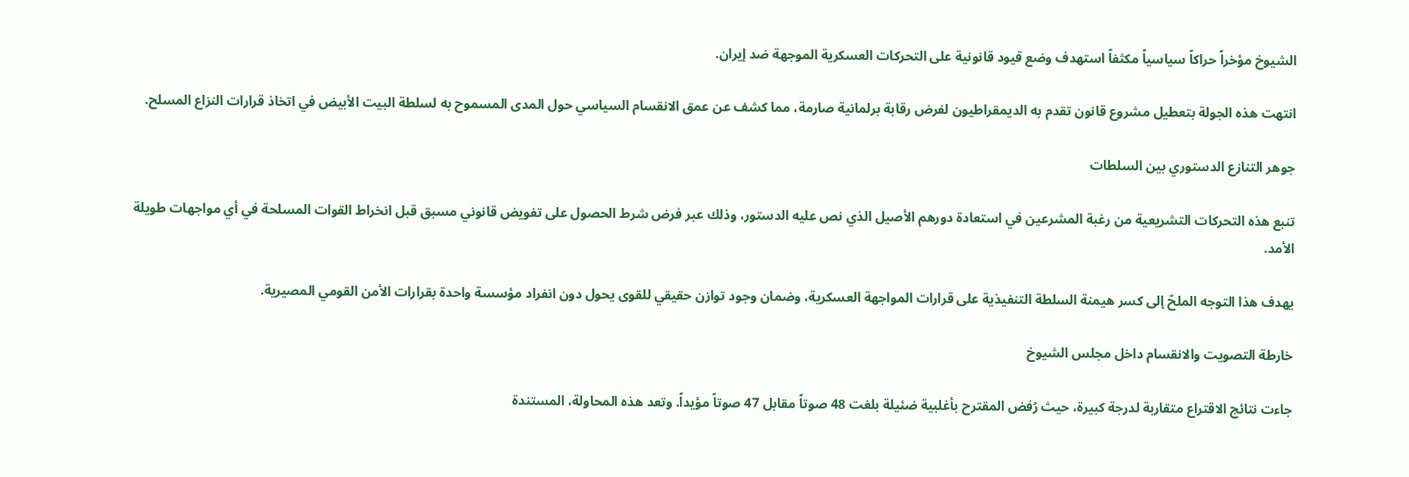الشيوخ مؤخراً حراكاً سياسياً مكثفاً استهدف وضع قيود قانونية على التحركات العسكرية الموجهة ضد إيران.

انتهت هذه الجولة بتعطيل مشروع قانون تقدم به الديمقراطيون لفرض رقابة برلمانية صارمة، مما كشف عن عمق الانقسام السياسي حول المدى المسموح به لسلطة البيت الأبيض في اتخاذ قرارات النزاع المسلح.

جوهر التنازع الدستوري بين السلطات

تنبع هذه التحركات التشريعية من رغبة المشرعين في استعادة دورهم الأصيل الذي نص عليه الدستور، وذلك عبر فرض شرط الحصول على تفويض قانوني مسبق قبل انخراط القوات المسلحة في أي مواجهات طويلة الأمد.

يهدف هذا التوجه الملحّ إلى كسر هيمنة السلطة التنفيذية على قرارات المواجهة العسكرية، وضمان وجود توازن حقيقي للقوى يحول دون انفراد مؤسسة واحدة بقرارات الأمن القومي المصيرية.

خارطة التصويت والانقسام داخل مجلس الشيوخ

جاءت نتائج الاقتراع متقاربة لدرجة كبيرة، حيث رُفض المقترح بأغلبية ضئيلة بلغت 48 صوتاً مقابل 47 صوتاً مؤيداً. وتعد هذه المحاولة، المستندة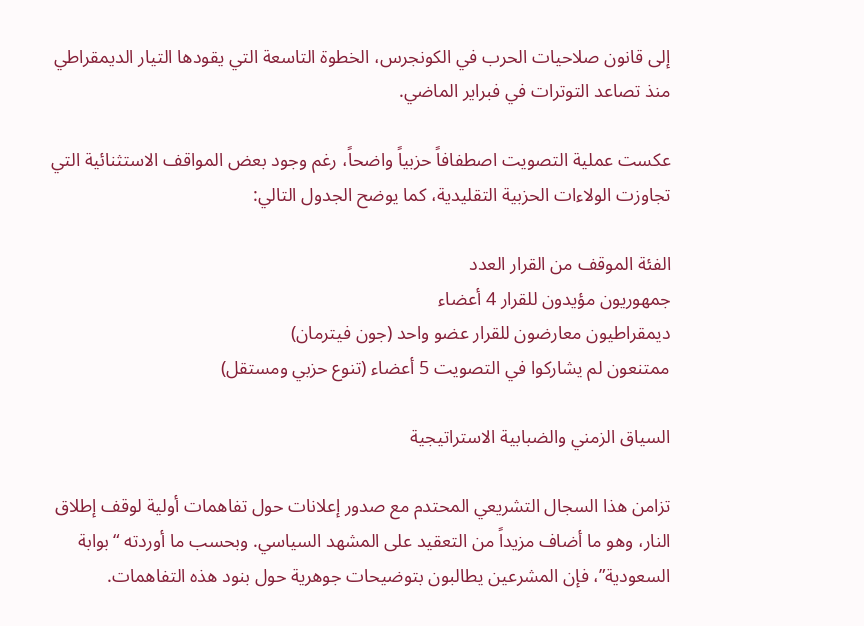إلى قانون صلاحيات الحرب في الكونجرس، الخطوة التاسعة التي يقودها التيار الديمقراطي منذ تصاعد التوترات في فبراير الماضي.

عكست عملية التصويت اصطفافاً حزبياً واضحاً، رغم وجود بعض المواقف الاستثنائية التي تجاوزت الولاءات الحزبية التقليدية، كما يوضح الجدول التالي:

الفئة الموقف من القرار العدد
جمهوريون مؤيدون للقرار 4 أعضاء
ديمقراطيون معارضون للقرار عضو واحد (جون فيترمان)
ممتنعون لم يشاركوا في التصويت 5 أعضاء (تنوع حزبي ومستقل)

السياق الزمني والضبابية الاستراتيجية

تزامن هذا السجال التشريعي المحتدم مع صدور إعلانات حول تفاهمات أولية لوقف إطلاق النار، وهو ما أضاف مزيداً من التعقيد على المشهد السياسي. وبحسب ما أوردته “بوابة السعودية”، فإن المشرعين يطالبون بتوضيحات جوهرية حول بنود هذه التفاهمات.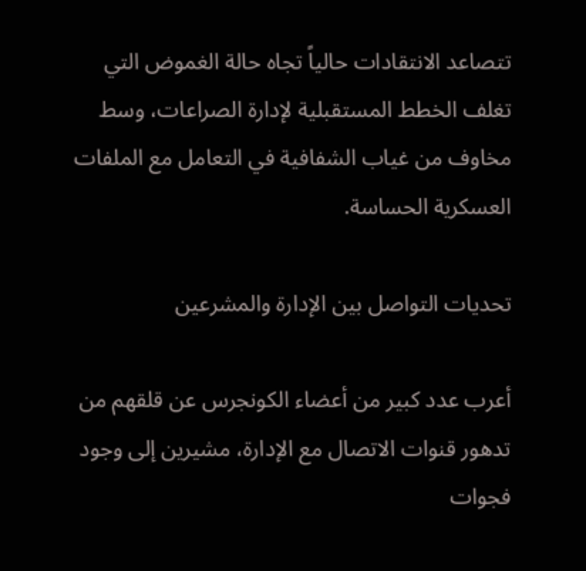تتصاعد الانتقادات حالياً تجاه حالة الغموض التي تغلف الخطط المستقبلية لإدارة الصراعات، وسط مخاوف من غياب الشفافية في التعامل مع الملفات العسكرية الحساسة.

تحديات التواصل بين الإدارة والمشرعين

أعرب عدد كبير من أعضاء الكونجرس عن قلقهم من تدهور قنوات الاتصال مع الإدارة، مشيرين إلى وجود فجوات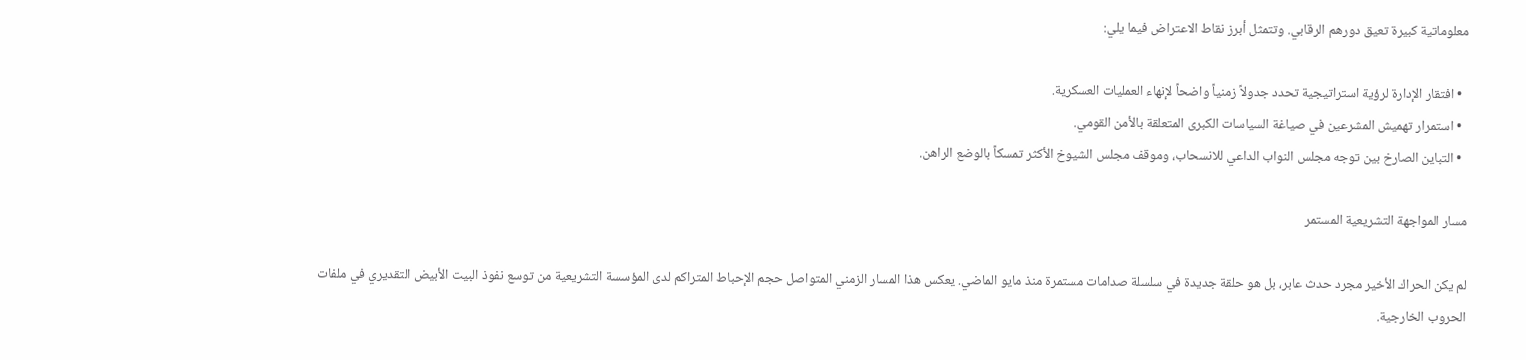معلوماتية كبيرة تعيق دورهم الرقابي. وتتمثل أبرز نقاط الاعتراض فيما يلي:

  • افتقار الإدارة لرؤية استراتيجية تحدد جدولاً زمنياً واضحاً لإنهاء العمليات العسكرية.
  • استمرار تهميش المشرعين في صياغة السياسات الكبرى المتعلقة بالأمن القومي.
  • التباين الصارخ بين توجه مجلس النواب الداعي للانسحاب، وموقف مجلس الشيوخ الأكثر تمسكاً بالوضع الراهن.

مسار المواجهة التشريعية المستمر

لم يكن الحراك الأخير مجرد حدث عابر، بل هو حلقة جديدة في سلسلة صدامات مستمرة منذ مايو الماضي. يعكس هذا المسار الزمني المتواصل حجم الإحباط المتراكم لدى المؤسسة التشريعية من توسع نفوذ البيت الأبيض التقديري في ملفات الحروب الخارجية.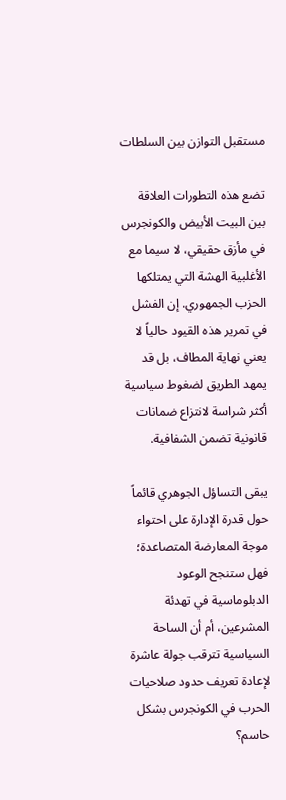مستقبل التوازن بين السلطات

تضع هذه التطورات العلاقة بين البيت الأبيض والكونجرس في مأزق حقيقي، لا سيما مع الأغلبية الهشة التي يمتلكها الحزب الجمهوري. إن الفشل في تمرير هذه القيود حالياً لا يعني نهاية المطاف، بل قد يمهد الطريق لضغوط سياسية أكثر شراسة لانتزاع ضمانات قانونية تضمن الشفافية.

يبقى التساؤل الجوهري قائماً حول قدرة الإدارة على احتواء موجة المعارضة المتصاعدة؛ فهل ستنجح الوعود الدبلوماسية في تهدئة المشرعين، أم أن الساحة السياسية تترقب جولة عاشرة لإعادة تعريف حدود صلاحيات الحرب في الكونجرس بشكل حاسم؟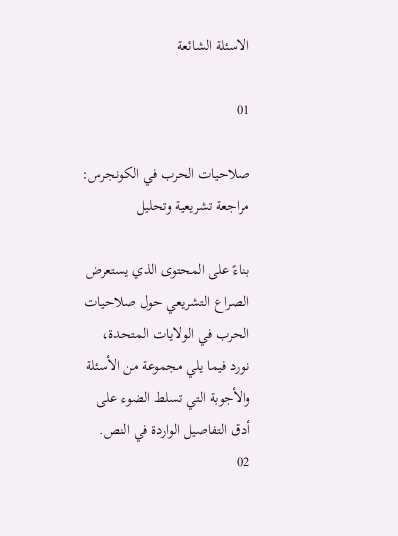الاسئلة الشائعة

01

صلاحيات الحرب في الكونجرس: مراجعة تشريعية وتحليل

بناءً على المحتوى الذي يستعرض الصراع التشريعي حول صلاحيات الحرب في الولايات المتحدة، نورد فيما يلي مجموعة من الأسئلة والأجوبة التي تسلط الضوء على أدق التفاصيل الواردة في النص.
02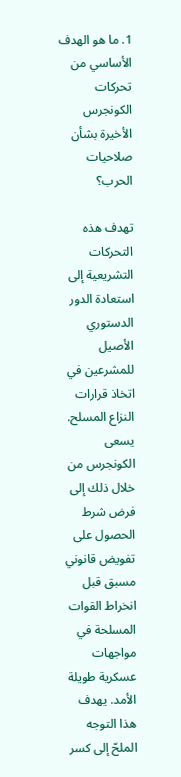1. ما هو الهدف الأساسي من تحركات الكونجرس الأخيرة بشأن صلاحيات الحرب؟

تهدف هذه التحركات التشريعية إلى استعادة الدور الدستوري الأصيل للمشرعين في اتخاذ قرارات النزاع المسلح. يسعى الكونجرس من خلال ذلك إلى فرض شرط الحصول على تفويض قانوني مسبق قبل انخراط القوات المسلحة في مواجهات عسكرية طويلة الأمد. يهدف هذا التوجه الملحّ إلى كسر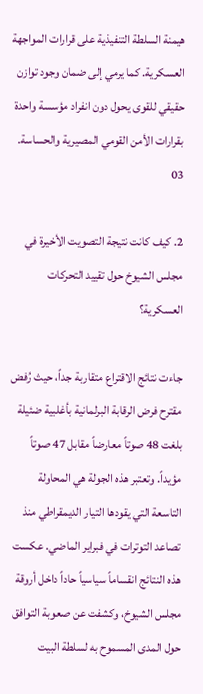هيمنة السلطة التنفيذية على قرارات المواجهة العسكرية. كما يرمي إلى ضمان وجود توازن حقيقي للقوى يحول دون انفراد مؤسسة واحدة بقرارات الأمن القومي المصيرية والحساسة.
03

2. كيف كانت نتيجة التصويت الأخيرة في مجلس الشيوخ حول تقييد التحركات العسكرية؟

جاءت نتائج الاقتراع متقاربة جداً، حيث رُفض مقترح فرض الرقابة البرلمانية بأغلبية ضئيلة بلغت 48 صوتاً معارضاً مقابل 47 صوتاً مؤيداً. وتعتبر هذه الجولة هي المحاولة التاسعة التي يقودها التيار الديمقراطي منذ تصاعد التوترات في فبراير الماضي. عكست هذه النتائج انقساماً سياسياً حاداً داخل أروقة مجلس الشيوخ، وكشفت عن صعوبة التوافق حول المدى المسموح به لسلطة البيت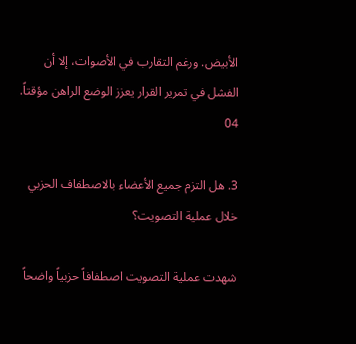الأبيض. ورغم التقارب في الأصوات، إلا أن الفشل في تمرير القرار يعزز الوضع الراهن مؤقتاً.
04

3. هل التزم جميع الأعضاء بالاصطفاف الحزبي خلال عملية التصويت؟

شهدت عملية التصويت اصطفافاً حزبياً واضحاً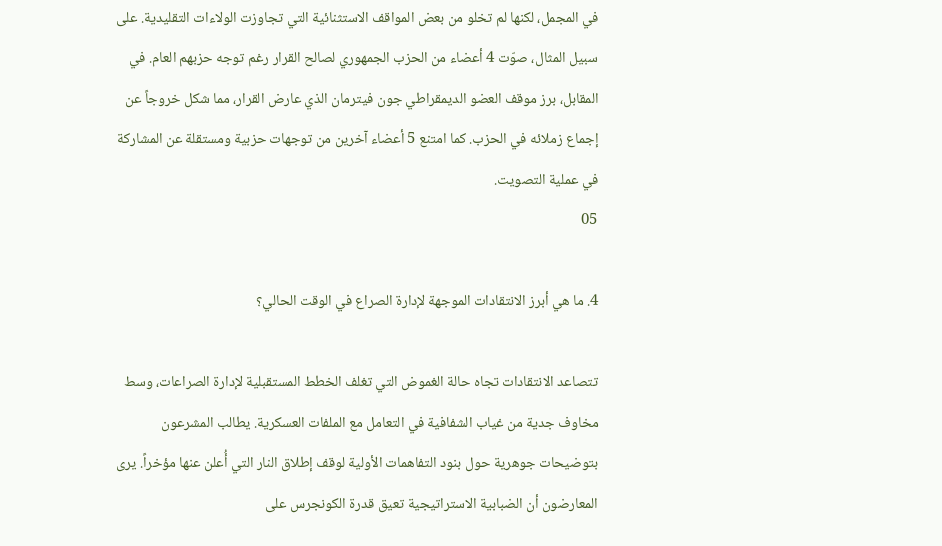في المجمل، لكنها لم تخلو من بعض المواقف الاستثنائية التي تجاوزت الولاءات التقليدية. على سبيل المثال، صوّت 4 أعضاء من الحزب الجمهوري لصالح القرار رغم توجه حزبهم العام. في المقابل، برز موقف العضو الديمقراطي جون فيترمان الذي عارض القرار، مما شكل خروجاً عن إجماع زملائه في الحزب. كما امتنع 5 أعضاء آخرين من توجهات حزبية ومستقلة عن المشاركة في عملية التصويت.
05

4. ما هي أبرز الانتقادات الموجهة لإدارة الصراع في الوقت الحالي؟

تتصاعد الانتقادات تجاه حالة الغموض التي تغلف الخطط المستقبلية لإدارة الصراعات، وسط مخاوف جدية من غياب الشفافية في التعامل مع الملفات العسكرية. يطالب المشرعون بتوضيحات جوهرية حول بنود التفاهمات الأولية لوقف إطلاق النار التي أُعلن عنها مؤخراً. يرى المعارضون أن الضبابية الاستراتيجية تعيق قدرة الكونجرس على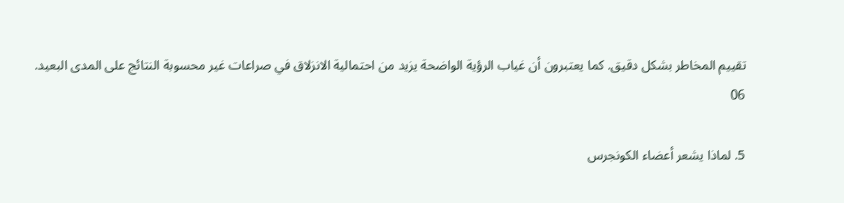تقييم المخاطر بشكل دقيق. كما يعتبرون أن غياب الرؤية الواضحة يزيد من احتمالية الانزلاق في صراعات غير محسوبة النتائج على المدى البعيد.
06

5. لماذا يشعر أعضاء الكونجرس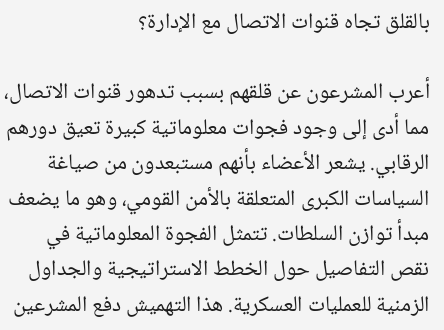بالقلق تجاه قنوات الاتصال مع الإدارة؟

أعرب المشرعون عن قلقهم بسبب تدهور قنوات الاتصال، مما أدى إلى وجود فجوات معلوماتية كبيرة تعيق دورهم الرقابي. يشعر الأعضاء بأنهم مستبعدون من صياغة السياسات الكبرى المتعلقة بالأمن القومي، وهو ما يضعف مبدأ توازن السلطات. تتمثل الفجوة المعلوماتية في نقص التفاصيل حول الخطط الاستراتيجية والجداول الزمنية للعمليات العسكرية. هذا التهميش دفع المشرعين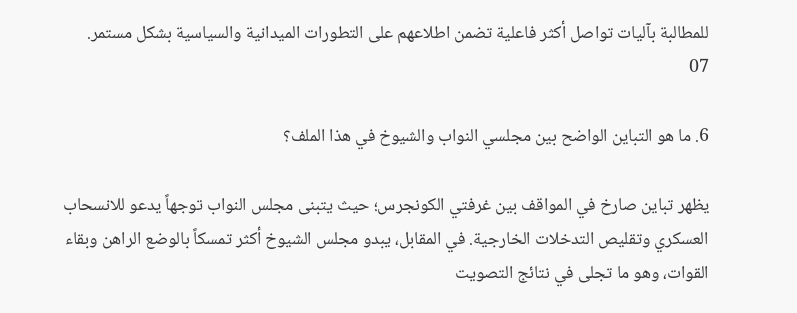للمطالبة بآليات تواصل أكثر فاعلية تضمن اطلاعهم على التطورات الميدانية والسياسية بشكل مستمر.
07

6. ما هو التباين الواضح بين مجلسي النواب والشيوخ في هذا الملف؟

يظهر تباين صارخ في المواقف بين غرفتي الكونجرس؛ حيث يتبنى مجلس النواب توجهاً يدعو للانسحاب العسكري وتقليص التدخلات الخارجية. في المقابل، يبدو مجلس الشيوخ أكثر تمسكاً بالوضع الراهن وبقاء القوات، وهو ما تجلى في نتائج التصويت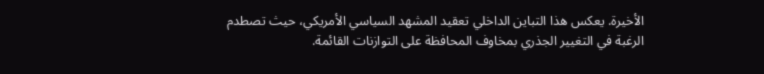الأخيرة. يعكس هذا التباين الداخلي تعقيد المشهد السياسي الأمريكي، حيث تصطدم الرغبة في التغيير الجذري بمخاوف المحافظة على التوازنات القائمة.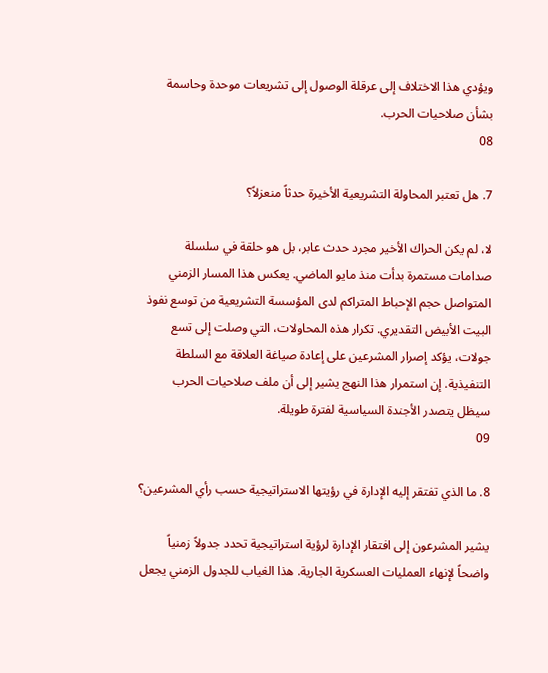ويؤدي هذا الاختلاف إلى عرقلة الوصول إلى تشريعات موحدة وحاسمة بشأن صلاحيات الحرب.
08

7. هل تعتبر المحاولة التشريعية الأخيرة حدثاً منعزلاً؟

لا، لم يكن الحراك الأخير مجرد حدث عابر، بل هو حلقة في سلسلة صدامات مستمرة بدأت منذ مايو الماضي. يعكس هذا المسار الزمني المتواصل حجم الإحباط المتراكم لدى المؤسسة التشريعية من توسع نفوذ البيت الأبيض التقديري. تكرار هذه المحاولات، التي وصلت إلى تسع جولات، يؤكد إصرار المشرعين على إعادة صياغة العلاقة مع السلطة التنفيذية. إن استمرار هذا النهج يشير إلى أن ملف صلاحيات الحرب سيظل يتصدر الأجندة السياسية لفترة طويلة.
09

8. ما الذي تفتقر إليه الإدارة في رؤيتها الاستراتيجية حسب رأي المشرعين؟

يشير المشرعون إلى افتقار الإدارة لرؤية استراتيجية تحدد جدولاً زمنياً واضحاً لإنهاء العمليات العسكرية الجارية. هذا الغياب للجدول الزمني يجعل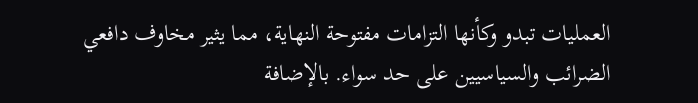العمليات تبدو وكأنها التزامات مفتوحة النهاية، مما يثير مخاوف دافعي الضرائب والسياسيين على حد سواء. بالإضافة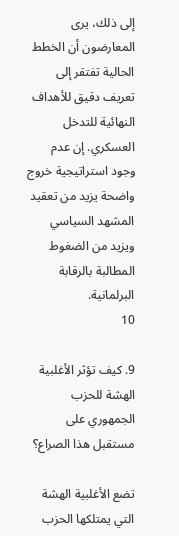إلى ذلك، يرى المعارضون أن الخطط الحالية تفتقر إلى تعريف دقيق للأهداف النهائية للتدخل العسكري. إن عدم وجود استراتيجية خروج واضحة يزيد من تعقيد المشهد السياسي ويزيد من الضغوط المطالبة بالرقابة البرلمانية.
10

9. كيف تؤثر الأغلبية الهشة للحزب الجمهوري على مستقبل هذا الصراع؟

تضع الأغلبية الهشة التي يمتلكها الحزب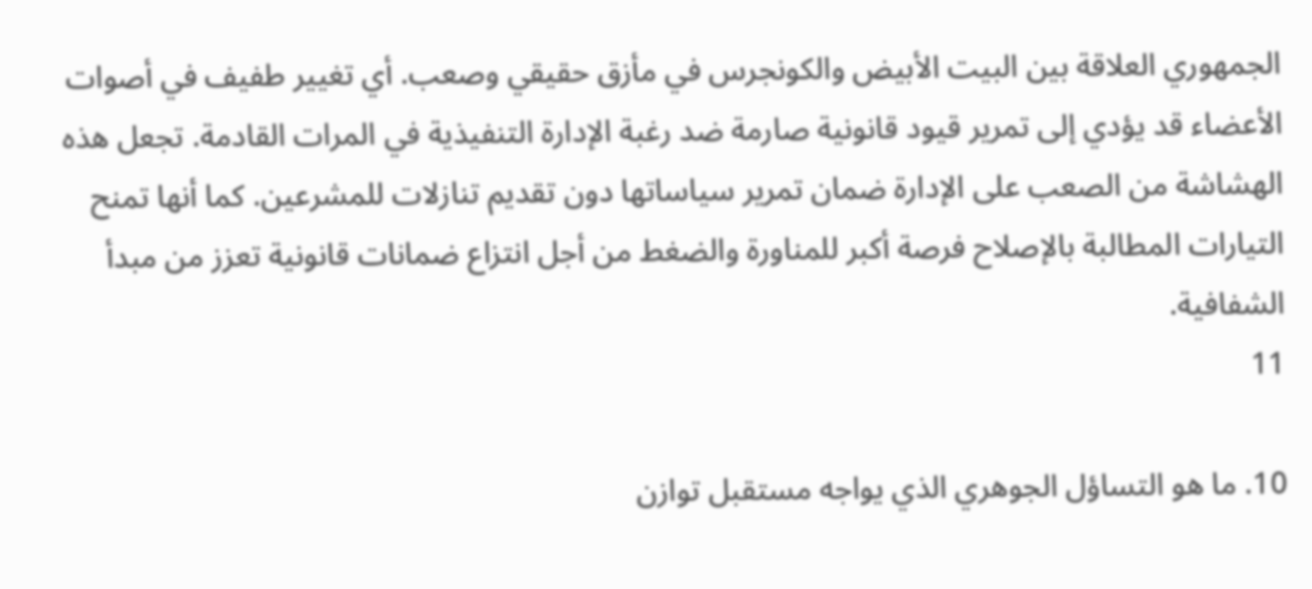الجمهوري العلاقة بين البيت الأبيض والكونجرس في مأزق حقيقي وصعب. أي تغيير طفيف في أصوات الأعضاء قد يؤدي إلى تمرير قيود قانونية صارمة ضد رغبة الإدارة التنفيذية في المرات القادمة. تجعل هذه الهشاشة من الصعب على الإدارة ضمان تمرير سياساتها دون تقديم تنازلات للمشرعين. كما أنها تمنح التيارات المطالبة بالإصلاح فرصة أكبر للمناورة والضغط من أجل انتزاع ضمانات قانونية تعزز من مبدأ الشفافية.
11

10. ما هو التساؤل الجوهري الذي يواجه مستقبل توازن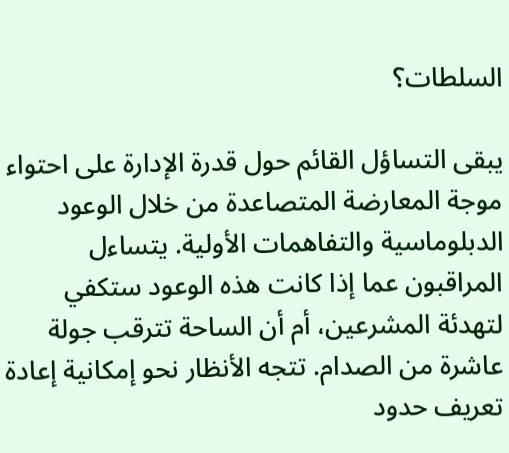السلطات؟

يبقى التساؤل القائم حول قدرة الإدارة على احتواء موجة المعارضة المتصاعدة من خلال الوعود الدبلوماسية والتفاهمات الأولية. يتساءل المراقبون عما إذا كانت هذه الوعود ستكفي لتهدئة المشرعين، أم أن الساحة تترقب جولة عاشرة من الصدام. تتجه الأنظار نحو إمكانية إعادة تعريف حدود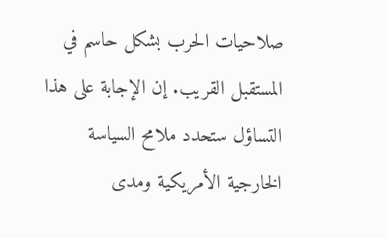صلاحيات الحرب بشكل حاسم في المستقبل القريب. إن الإجابة على هذا التساؤل ستحدد ملامح السياسة الخارجية الأمريكية ومدى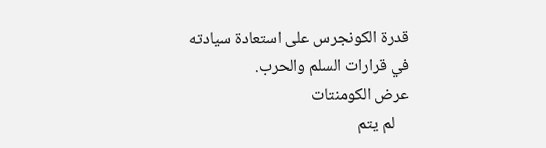قدرة الكونجرس على استعادة سيادته في قرارات السلم والحرب.
عرض الكومنتات
    لم يتم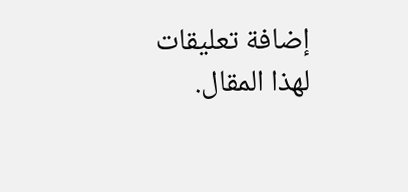إضافة تعليقات لهذا المقال.